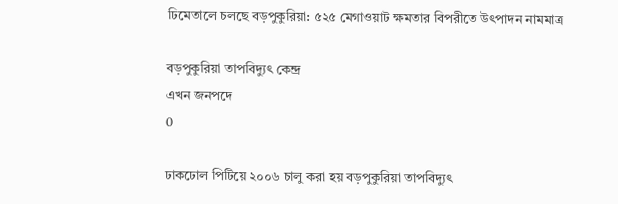ঢিমেতালে চলছে বড়পুকুরিয়া: ৫২৫ মেগাওয়াট ক্ষমতার বিপরীতে উৎপাদন নামমাত্র

বড়পুকুরিয়া তাপবিদ্যুৎ কেন্দ্র
এখন জনপদে
0

ঢাকঢোল পিটিয়ে ২০০৬ চালু করা হয় বড়পুকুরিয়া তাপবিদ্যুৎ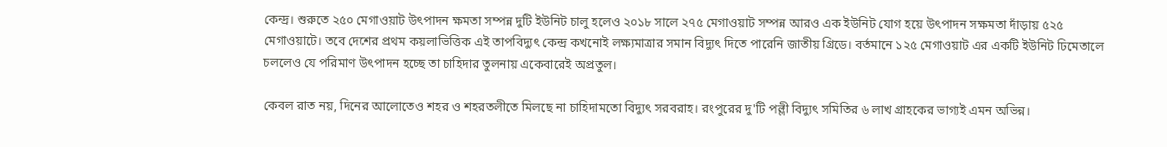কেন্দ্র। শুরুতে ২৫০ মেগাওয়াট উৎপাদন ক্ষমতা সম্পন্ন দুটি ইউনিট চালু হলেও ২০১৮ সালে ২৭৫ মেগাওয়াট সম্পন্ন আরও এক ইউনিট যোগ হয়ে উৎপাদন সক্ষমতা দাঁড়ায় ৫২৫ মেগাওয়াটে। তবে দেশের প্রথম কয়লাভিত্তিক এই তাপবিদ্যুৎ কেন্দ্র কখনোই লক্ষ্যমাত্রার সমান বিদ্যুৎ দিতে পারেনি জাতীয় গ্রিডে। বর্তমানে ১২৫ মেগাওয়াট এর একটি ইউনিট ঢিমেতালে চললেও যে পরিমাণ উৎপাদন হচ্ছে তা চাহিদার তুলনায় একেবারেই অপ্রতুল।

কেবল রাত নয়, দিনের আলোতেও শহর ও শহরতলীতে মিলছে না চাহিদামতো বিদ্যুৎ সরবরাহ। রংপুরের দু'টি পল্লী বিদ্যুৎ সমিতির ৬ লাখ গ্রাহকের ভাগ্যই এমন অভিন্ন।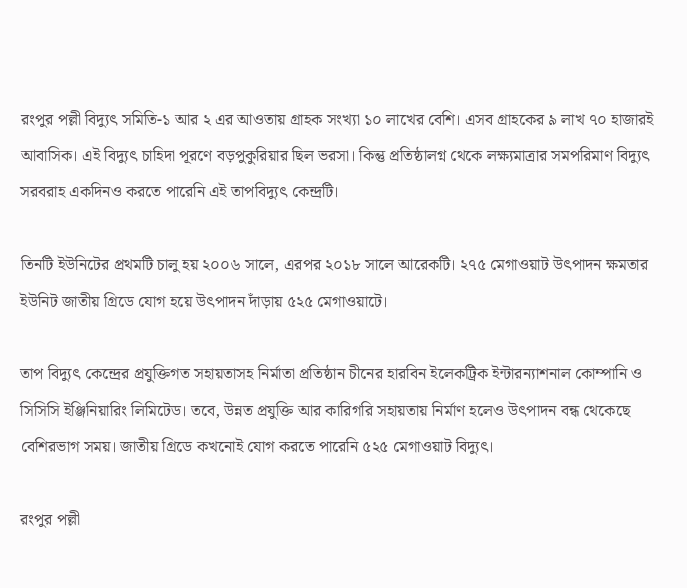রংপুর পল্লী বিদ্যুৎ সমিতি-১ আর ২ এর আওতায় গ্রাহক সংখ্যা ১০ লাখের বেশি। এসব গ্রাহকের ৯ লাখ ৭০ হাজারই আবাসিক। এই বিদ্যুৎ চাহিদা পূরণে বড়পুকুরিয়ার ছিল ভরসা। কিন্তু প্রতিষ্ঠালগ্ন থেকে লক্ষ্যমাত্রার সমপরিমাণ বিদ্যুৎ সরবরাহ একদিনও করতে পারেনি এই তাপবিদ্যুৎ কেন্দ্রটি।

তিনটি ইউনিটের প্রথমটি চালু হয় ২০০৬ সালে, এরপর ২০১৮ সালে আরেকটি। ২৭৫ মেগাওয়াট উৎপাদন ক্ষমতার ইউনিট জাতীয় গ্রিডে যোগ হয়ে উৎপাদন দাঁড়ায় ৫২৫ মেগাওয়াটে।

তাপ বিদ্যুৎ কেন্দ্রের প্রযুক্তিগত সহায়তাসহ নির্মাতা প্রতিষ্ঠান চীনের হারবিন ইলেকট্রিক ইন্টারন্যাশনাল কোম্পানি ও সিসিসি ইঞ্জিনিয়ারিং লিমিটেড। তবে, উন্নত প্রযুক্তি আর কারিগরি সহায়তায় নির্মাণ হলেও উৎপাদন বন্ধ থেকেছে বেশিরভাগ সময়। জাতীয় গ্রিডে কখনোই যোগ করতে পারেনি ৫২৫ মেগাওয়াট বিদ্যুৎ।

রংপুর পল্লী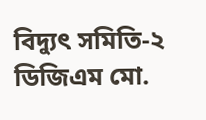বিদ্যুৎ সমিতি-২ ডিজিএম মো.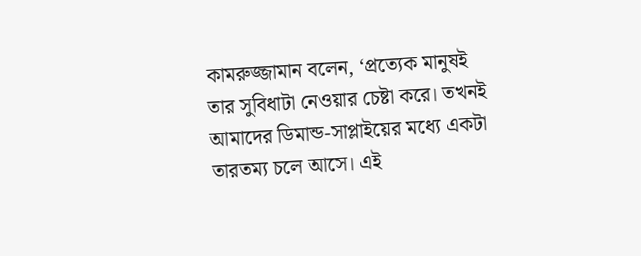কামরুজ্জামান বলেন, ‘প্রত্যেক মানুষই তার সুবিধাটা নেওয়ার চেষ্টা করে। তখনই আমাদের ডিমান্ড-সাপ্লাইয়ের মধ্যে একটা তারতম্য চলে আসে। এই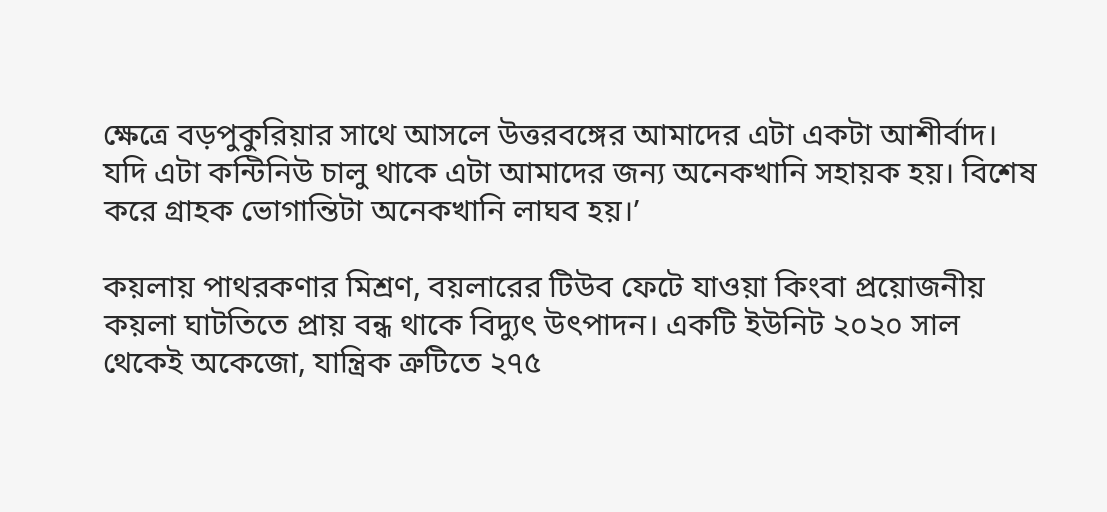ক্ষেত্রে বড়পুকুরিয়ার সাথে আসলে উত্তরবঙ্গের আমাদের এটা একটা আশীর্বাদ। যদি এটা কন্টিনিউ চালু থাকে এটা আমাদের জন্য অনেকখানি সহায়ক হয়। বিশেষ করে গ্রাহক ভোগান্তিটা অনেকখানি লাঘব হয়।’

কয়লায় পাথরকণার মিশ্রণ, বয়লারের টিউব ফেটে যাওয়া কিংবা প্রয়োজনীয় কয়লা ঘাটতিতে প্রায় বন্ধ থাকে বিদ্যুৎ উৎপাদন। একটি ইউনিট ২০২০ সাল থেকেই অকেজো, যান্ত্রিক ত্রুটিতে ২৭৫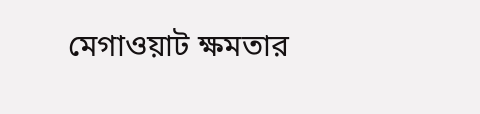মেগাওয়াট ক্ষমতার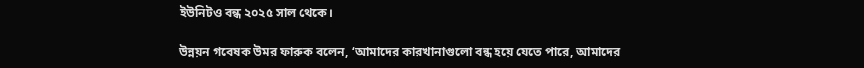ইউনিটও বন্ধ ২০২৫ সাল থেকে।

উন্নয়ন গবেষক উমর ফারুক বলেন, ‘আমাদের কারখানাগুলো বন্ধ হয়ে যেতে পারে, আমাদের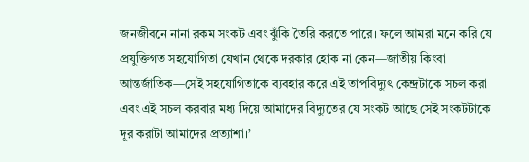জনজীবনে নানা রকম সংকট এবং ঝুঁকি তৈরি করতে পারে। ফলে আমরা মনে করি যে প্রযুক্তিগত সহযোগিতা যেখান থেকে দরকার হোক না কেন—জাতীয় কিংবা আন্তর্জাতিক—সেই সহযোগিতাকে ব্যবহার করে এই তাপবিদ্যুৎ কেন্দ্রটাকে সচল করা এবং এই সচল করবার মধ্য দিয়ে আমাদের বিদ্যুতের যে সংকট আছে সেই সংকটটাকে দূর করাটা আমাদের প্রত্যাশা।’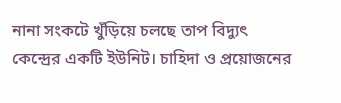নানা সংকটে খুঁড়িয়ে চলছে তাপ বিদ্যুৎ কেন্দ্রের একটি ইউনিট। চাহিদা ও প্রয়োজনের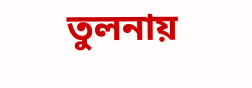তুলনায়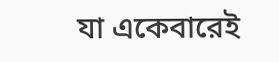যা একেবারেই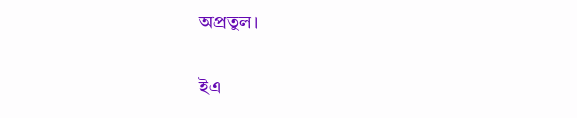অপ্রতুল।

ইএ